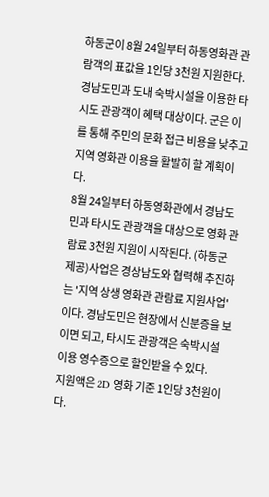하동군이 8월 24일부터 하동영화관 관람객의 표값을 1인당 3천원 지원한다. 경남도민과 도내 숙박시설을 이용한 타시도 관광객이 혜택 대상이다. 군은 이를 통해 주민의 문화 접근 비용을 낮추고 지역 영화관 이용을 활발히 할 계획이다.
8월 24일부터 하동영화관에서 경남도민과 타시도 관광객을 대상으로 영화 관람료 3천원 지원이 시작된다. (하동군 제공)사업은 경상남도와 협력해 추진하는 '지역 상생 영화관 관람료 지원사업'이다. 경남도민은 현장에서 신분증을 보이면 되고, 타시도 관광객은 숙박시설 이용 영수증으로 할인받을 수 있다.
지원액은 2D 영화 기준 1인당 3천원이다.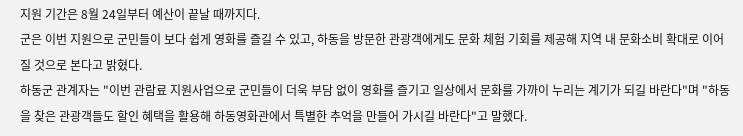지원 기간은 8월 24일부터 예산이 끝날 때까지다.
군은 이번 지원으로 군민들이 보다 쉽게 영화를 즐길 수 있고, 하동을 방문한 관광객에게도 문화 체험 기회를 제공해 지역 내 문화소비 확대로 이어질 것으로 본다고 밝혔다.
하동군 관계자는 "이번 관람료 지원사업으로 군민들이 더욱 부담 없이 영화를 즐기고 일상에서 문화를 가까이 누리는 계기가 되길 바란다"며 "하동을 찾은 관광객들도 할인 혜택을 활용해 하동영화관에서 특별한 추억을 만들어 가시길 바란다"고 말했다.